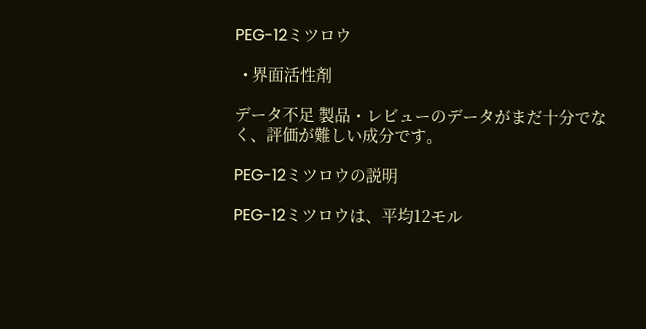PEG-12ミツロウ

  • 界面活性剤

データ不足 製品・レビューのデータがまだ十分でなく、評価が難しい成分です。

PEG-12ミツロウの説明

PEG-12ミツロウは、平均12モル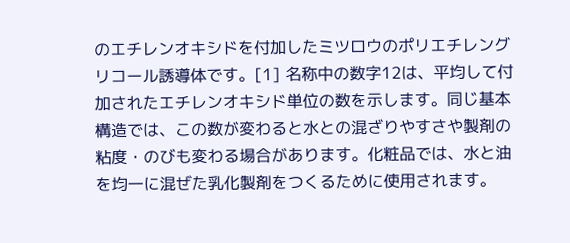のエチレンオキシドを付加したミツロウのポリエチレングリコール誘導体です。[1] 名称中の数字12は、平均して付加されたエチレンオキシド単位の数を示します。同じ基本構造では、この数が変わると水との混ざりやすさや製剤の粘度・のびも変わる場合があります。化粧品では、水と油を均一に混ぜた乳化製剤をつくるために使用されます。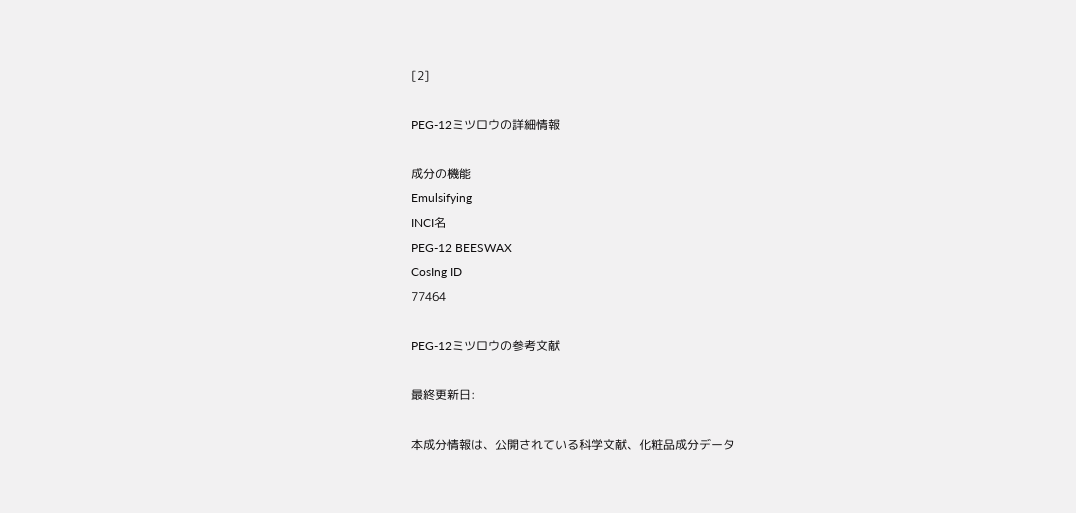[2]

PEG-12ミツロウの詳細情報

成分の機能
Emulsifying
INCI名
PEG-12 BEESWAX
CosIng ID
77464

PEG-12ミツロウの参考文献

最終更新日:

本成分情報は、公開されている科学文献、化粧品成分データ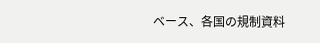ベース、各国の規制資料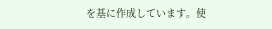を基に作成しています。使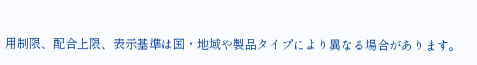用制限、配合上限、表示基準は国・地域や製品タイプにより異なる場合があります。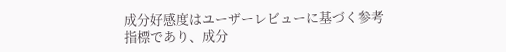成分好感度はユーザーレビューに基づく参考指標であり、成分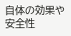自体の効果や安全性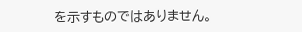を示すものではありません。